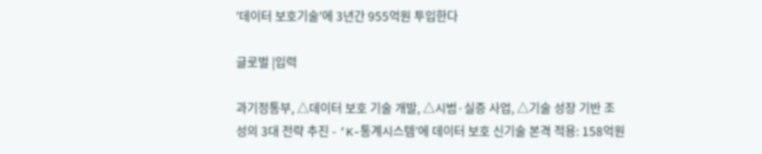'데이터 보호기술'에 3년간 955억원 투입한다

글로벌 |입력

과기정통부, △데이터 보호 기술 개발, △시범·실증 사업, △기술 성장 기반 조성의 3대 전략 추진 - ‘K-통계시스템’에 데이터 보호 신기술 본격 적용: 158억원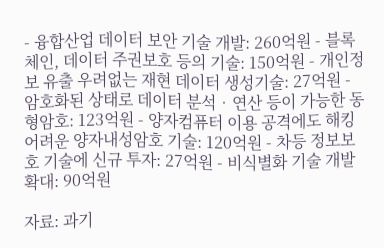- 융합산업 데이터 보안 기술 개발: 260억원 - 블록체인, 데이터 주권보호 등의 기술: 150억원 - 개인정보 유출 우려없는 재현 데이터 생성기술: 27억원 - 암호화된 상태로 데이터 분석‧연산 등이 가능한 동형암호: 123억원 - 양자컴퓨터 이용 공격에도 해킹 어려운 양자내성암호 기술: 120억원 - 차등 정보보호 기술에 신규 투자: 27억원 - 비식별화 기술 개발 확대: 90억원

자료: 과기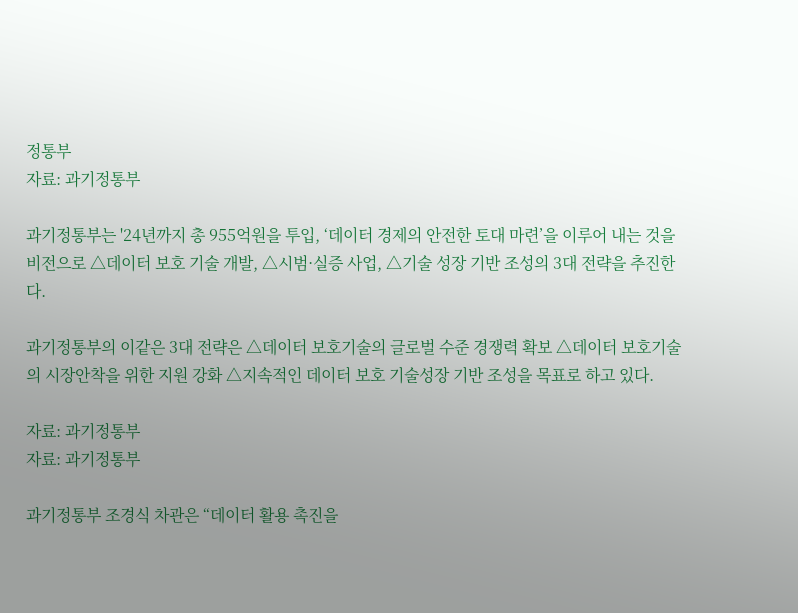정통부
자료: 과기정통부

과기정통부는 '24년까지 총 955억원을 투입, ‘데이터 경제의 안전한 토대 마련’을 이루어 내는 것을 비전으로 △데이터 보호 기술 개발, △시범·실증 사업, △기술 성장 기반 조성의 3대 전략을 추진한다.

과기정통부의 이같은 3대 전략은 △데이터 보호기술의 글로벌 수준 경쟁력 확보 △데이터 보호기술의 시장안착을 위한 지원 강화 △지속적인 데이터 보호 기술성장 기반 조성을 목표로 하고 있다.

자료: 과기정통부
자료: 과기정통부

과기정통부 조경식 차관은 “데이터 활용 촉진을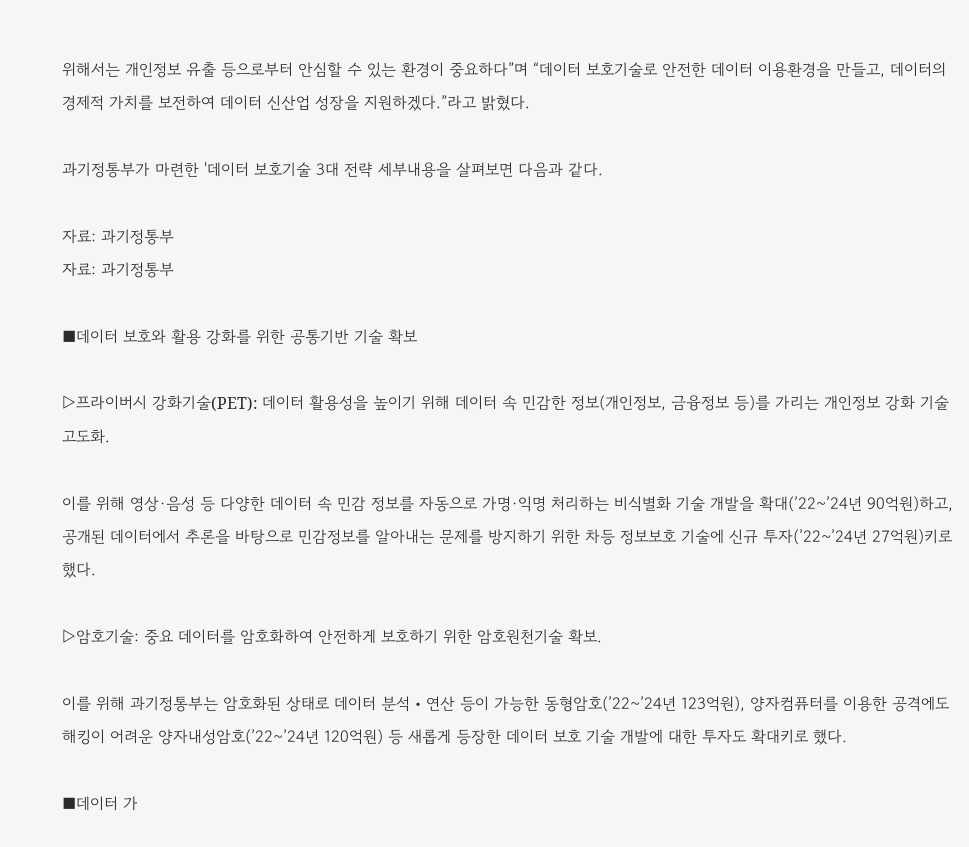위해서는 개인정보 유출 등으로부터 안심할 수 있는 환경이 중요하다”며 “데이터 보호기술로 안전한 데이터 이용환경을 만들고, 데이터의 경제적 가치를 보전하여 데이터 신산업 성장을 지원하겠다.”라고 밝혔다.

과기정통부가 마련한 '데이터 보호기술 3대 전략 세부내용을 살펴보면 다음과 같다.

자료: 과기정통부
자료: 과기정통부

■데이터 보호와 활용 강화를 위한 공통기반 기술 확보

▷프라이버시 강화기술(PET): 데이터 활용성을 높이기 위해 데이터 속 민감한 정보(개인정보, 금융정보 등)를 가리는 개인정보 강화 기술 고도화.

이를 위해 영상·음성 등 다양한 데이터 속 민감 정보를 자동으로 가명·익명 처리하는 비식별화 기술 개발을 확대(’22~’24년 90억원)하고, 공개된 데이터에서 추론을 바탕으로 민감정보를 알아내는 문제를 방지하기 위한 차등 정보보호 기술에 신규 투자(’22~’24년 27억원)키로 했다.

▷암호기술: 중요 데이터를 암호화하여 안전하게 보호하기 위한 암호원천기술 확보.

이를 위해 과기정통부는 암호화된 상태로 데이터 분석‧연산 등이 가능한 동형암호(’22~’24년 123억원), 양자컴퓨터를 이용한 공격에도 해킹이 어려운 양자내성암호(’22~’24년 120억원) 등 새롭게 등장한 데이터 보호 기술 개발에 대한 투자도 확대키로 했다.

■데이터 가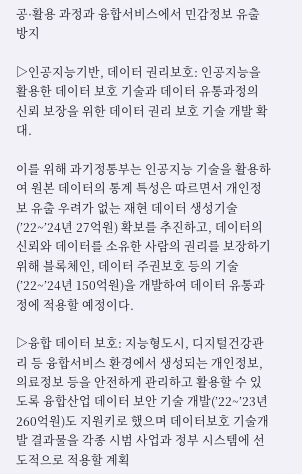공·활용 과정과 융합서비스에서 민감정보 유출 방지

▷인공지능기반, 데이터 권리보호: 인공지능을 활용한 데이터 보호 기술과 데이터 유통과정의 신뢰 보장을 위한 데이터 권리 보호 기술 개발 확대.

이를 위해 과기정통부는 인공지능 기술을 활용하여 원본 데이터의 통계 특성은 따르면서 개인정보 유출 우려가 없는 재현 데이터 생성기술(’22~’24년 27억원) 확보를 추진하고, 데이터의 신뢰와 데이터를 소유한 사람의 권리를 보장하기 위해 블록체인, 데이터 주권보호 등의 기술(’22~’24년 150억원)을 개발하여 데이터 유통과정에 적용할 예정이다.

▷융합 데이터 보호: 지능형도시, 디지털건강관리 등 융합서비스 환경에서 생성되는 개인정보, 의료정보 등을 안전하게 관리하고 활용할 수 있도록 융합산업 데이터 보안 기술 개발(’22~’23년 260억원)도 지원키로 했으며 데이터보호 기술개발 결과물을 각종 시범 사업과 정부 시스템에 선도적으로 적용할 계획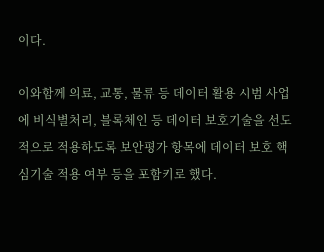이다.

이와함께 의료, 교통, 물류 등 데이터 활용 시범 사업에 비식별처리, 블록체인 등 데이터 보호기술을 선도적으로 적용하도록 보안평가 항목에 데이터 보호 핵심기술 적용 여부 등을 포함키로 했다.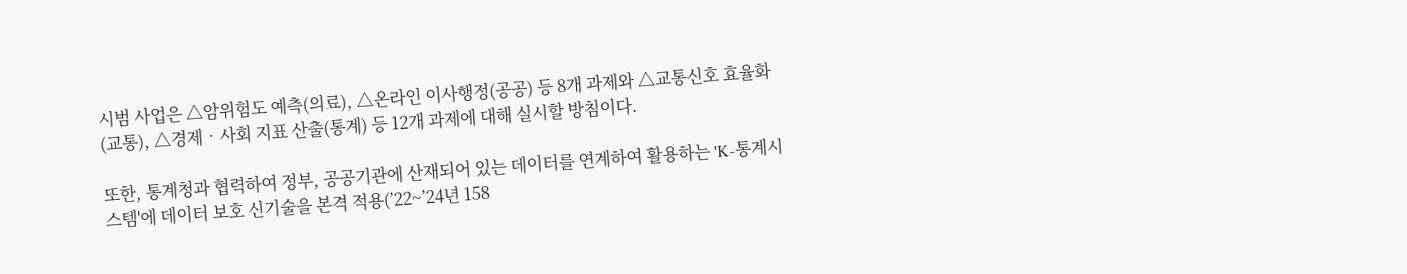시범 사업은 △암위험도 예측(의료), △온라인 이사행정(공공) 등 8개 과제와 △교통신호 효율화(교통), △경제‧사회 지표 산출(통계) 등 12개 과제에 대해 실시할 방침이다.

또한, 통계청과 협력하여 정부, 공공기관에 산재되어 있는 데이터를 연계하여 활용하는 'K-통계시스템'에 데이터 보호 신기술을 본격 적용(’22~’24년 158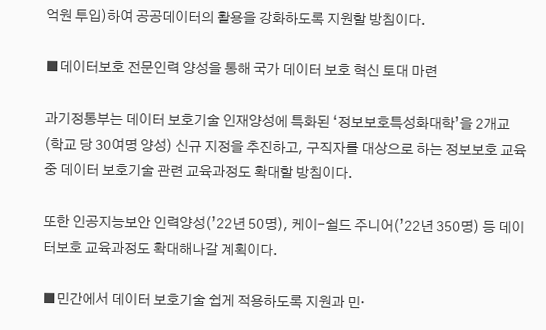억원 투입)하여 공공데이터의 활용을 강화하도록 지원할 방침이다.

■데이터보호 전문인력 양성을 통해 국가 데이터 보호 혁신 토대 마련

과기정통부는 데이터 보호기술 인재양성에 특화된 ‘정보보호특성화대학’을 2개교(학교 당 30여명 양성) 신규 지정을 추진하고, 구직자를 대상으로 하는 정보보호 교육 중 데이터 보호기술 관련 교육과정도 확대할 방침이다.

또한 인공지능보안 인력양성(’22년 50명), 케이-쉴드 주니어(’22년 350명) 등 데이터보호 교육과정도 확대해나갈 계획이다.

■민간에서 데이터 보호기술 쉽게 적용하도록 지원과 민·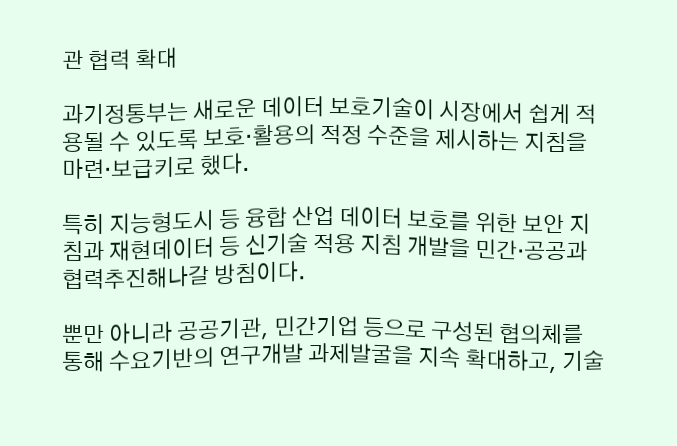관 협력 확대

과기정통부는 새로운 데이터 보호기술이 시장에서 쉽게 적용될 수 있도록 보호·활용의 적정 수준을 제시하는 지침을 마련·보급키로 했다.

특히 지능형도시 등 융합 산업 데이터 보호를 위한 보안 지침과 재현데이터 등 신기술 적용 지침 개발을 민간·공공과 협력추진해나갈 방침이다.

뿐만 아니라 공공기관, 민간기업 등으로 구성된 협의체를 통해 수요기반의 연구개발 과제발굴을 지속 확대하고, 기술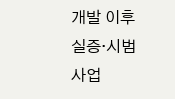개발 이후 실증‧시범사업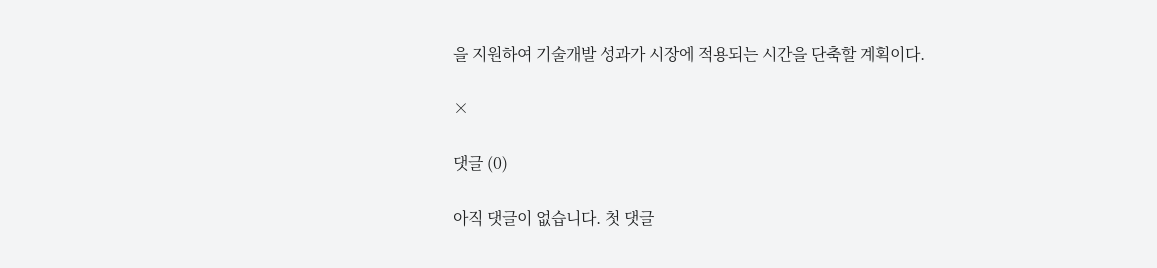을 지원하여 기술개발 성과가 시장에 적용되는 시간을 단축할 계획이다.

×

댓글 (0)

아직 댓글이 없습니다. 첫 댓글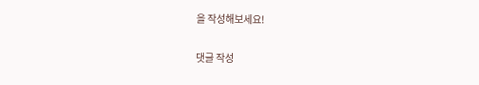을 작성해보세요!

댓글 작성